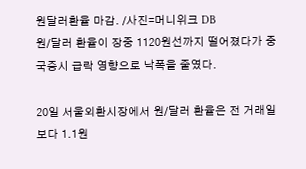원달러환율 마감. /사진=머니위크 DB
원/달러 환율이 장중 1120원선까지 떨어졌다가 중국증시 급락 영향으로 낙폭을 줄였다.

20일 서울외환시장에서 원/달러 환율은 전 거래일보다 1.1원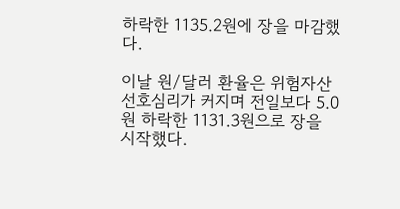하락한 1135.2원에 장을 마감했다.

이날 원/달러 환율은 위험자산 선호심리가 커지며 전일보다 5.0원 하락한 1131.3원으로 장을 시작했다.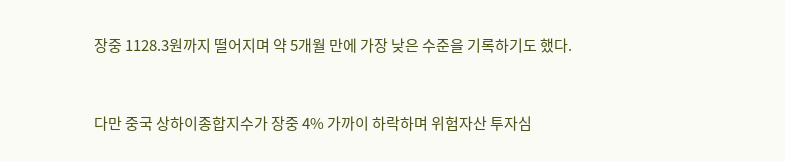장중 1128.3원까지 떨어지며 약 5개월 만에 가장 낮은 수준을 기록하기도 했다.


다만 중국 상하이종합지수가 장중 4% 가까이 하락하며 위험자산 투자심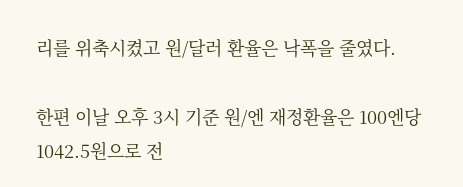리를 위축시켰고 원/달러 환율은 낙폭을 줄였다.

한편 이날 오후 3시 기준 원/엔 재정환율은 100엔당 1042.5원으로 전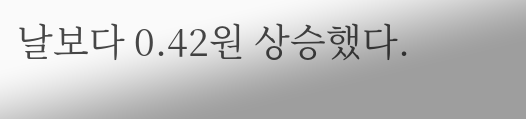날보다 0.42원 상승했다.